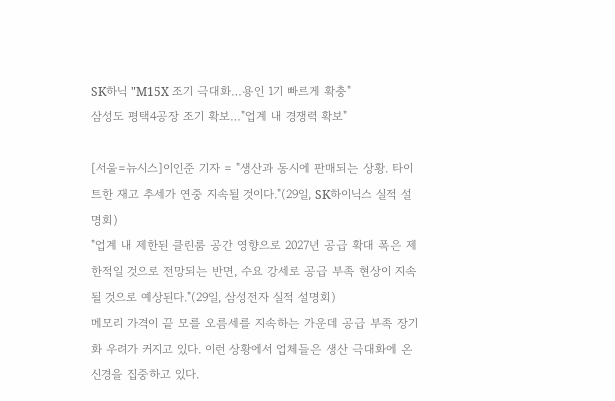SK하닉 "M15X 조기 극대화…용인 1기 빠르게 확충"
삼성도 평택4공장 조기 확보…"업계 내 경쟁력 확보"

[서울=뉴시스]이인준 기자 = "생산과 동시에 판매되는 상황. 타이트한 재고 추세가 연중 지속될 것이다."(29일, SK하이닉스 실적 설명회)
"업계 내 제한된 클린룸 공간 영향으로 2027년 공급 확대 폭은 제한적일 것으로 전망되는 반면, 수요 강세로 공급 부족 현상이 지속될 것으로 예상된다."(29일, 삼성전자 실적 설명회)
메모리 가격이 끝 모를 오름세를 지속하는 가운데 공급 부족 장기화 우려가 커지고 있다. 이런 상황에서 업체들은 생산 극대화에 온 신경을 집중하고 있다.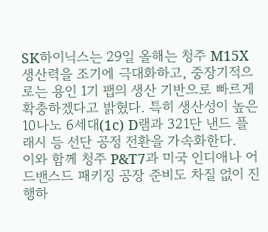SK하이닉스는 29일 올해는 청주 M15X 생산력을 조기에 극대화하고, 중장기적으로는 용인 1기 팹의 생산 기반으로 빠르게 확충하겠다고 밝혔다. 특히 생산성이 높은 10나노 6세대(1c) D램과 321단 낸드 플래시 등 선단 공정 전환을 가속화한다.
이와 함께 청주 P&T7과 미국 인디애나 어드밴스드 패키징 공장 준비도 차질 없이 진행하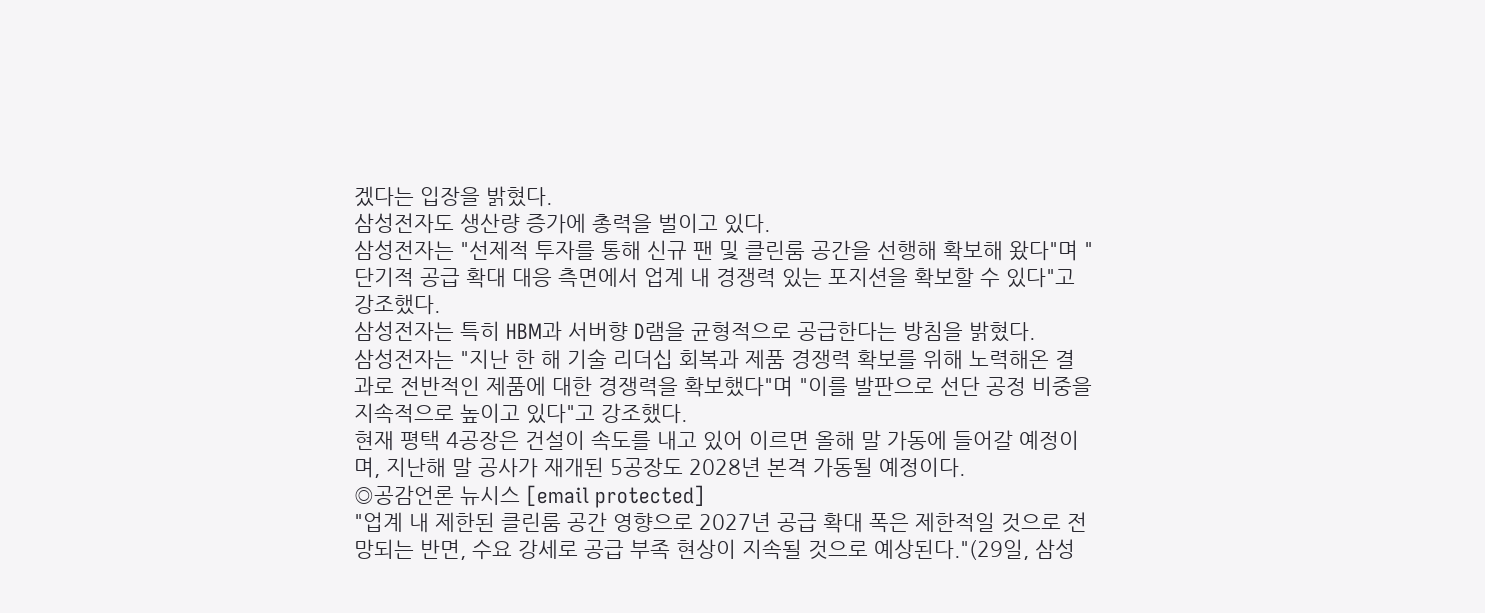겠다는 입장을 밝혔다.
삼성전자도 생산량 증가에 총력을 벌이고 있다.
삼성전자는 "선제적 투자를 통해 신규 팬 및 클린룸 공간을 선행해 확보해 왔다"며 "단기적 공급 확대 대응 측면에서 업계 내 경쟁력 있는 포지션을 확보할 수 있다"고 강조했다.
삼성전자는 특히 HBM과 서버향 D램을 균형적으로 공급한다는 방침을 밝혔다.
삼성전자는 "지난 한 해 기술 리더십 회복과 제품 경쟁력 확보를 위해 노력해온 결과로 전반적인 제품에 대한 경쟁력을 확보했다"며 "이를 발판으로 선단 공정 비중을 지속적으로 높이고 있다"고 강조했다.
현재 평택 4공장은 건설이 속도를 내고 있어 이르면 올해 말 가동에 들어갈 예정이며, 지난해 말 공사가 재개된 5공장도 2028년 본격 가동될 예정이다.
◎공감언론 뉴시스 [email protected]
"업계 내 제한된 클린룸 공간 영향으로 2027년 공급 확대 폭은 제한적일 것으로 전망되는 반면, 수요 강세로 공급 부족 현상이 지속될 것으로 예상된다."(29일, 삼성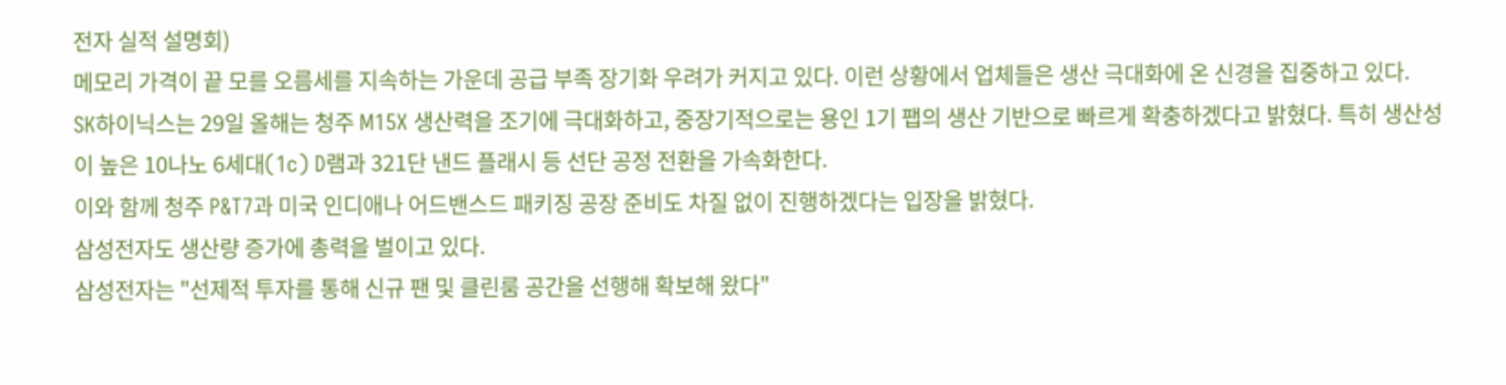전자 실적 설명회)
메모리 가격이 끝 모를 오름세를 지속하는 가운데 공급 부족 장기화 우려가 커지고 있다. 이런 상황에서 업체들은 생산 극대화에 온 신경을 집중하고 있다.
SK하이닉스는 29일 올해는 청주 M15X 생산력을 조기에 극대화하고, 중장기적으로는 용인 1기 팹의 생산 기반으로 빠르게 확충하겠다고 밝혔다. 특히 생산성이 높은 10나노 6세대(1c) D램과 321단 낸드 플래시 등 선단 공정 전환을 가속화한다.
이와 함께 청주 P&T7과 미국 인디애나 어드밴스드 패키징 공장 준비도 차질 없이 진행하겠다는 입장을 밝혔다.
삼성전자도 생산량 증가에 총력을 벌이고 있다.
삼성전자는 "선제적 투자를 통해 신규 팬 및 클린룸 공간을 선행해 확보해 왔다"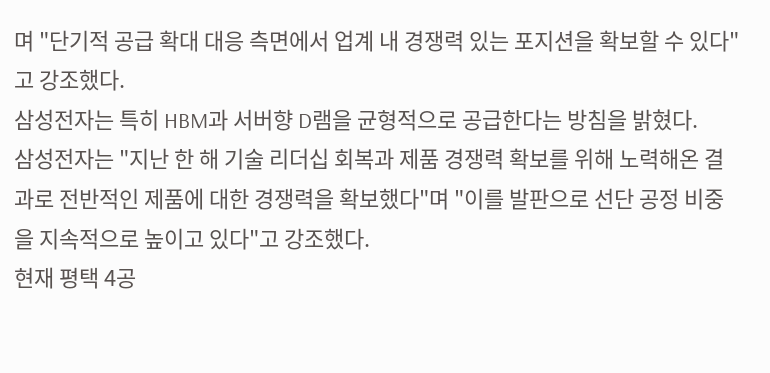며 "단기적 공급 확대 대응 측면에서 업계 내 경쟁력 있는 포지션을 확보할 수 있다"고 강조했다.
삼성전자는 특히 HBM과 서버향 D램을 균형적으로 공급한다는 방침을 밝혔다.
삼성전자는 "지난 한 해 기술 리더십 회복과 제품 경쟁력 확보를 위해 노력해온 결과로 전반적인 제품에 대한 경쟁력을 확보했다"며 "이를 발판으로 선단 공정 비중을 지속적으로 높이고 있다"고 강조했다.
현재 평택 4공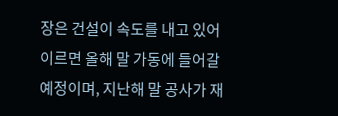장은 건설이 속도를 내고 있어 이르면 올해 말 가동에 들어갈 예정이며, 지난해 말 공사가 재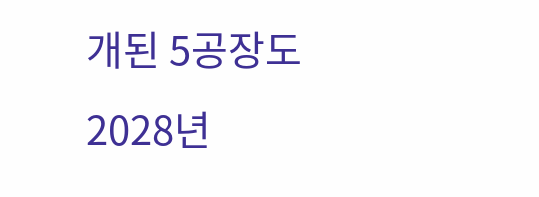개된 5공장도 2028년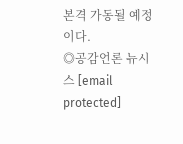본격 가동될 예정이다.
◎공감언론 뉴시스 [email protected]